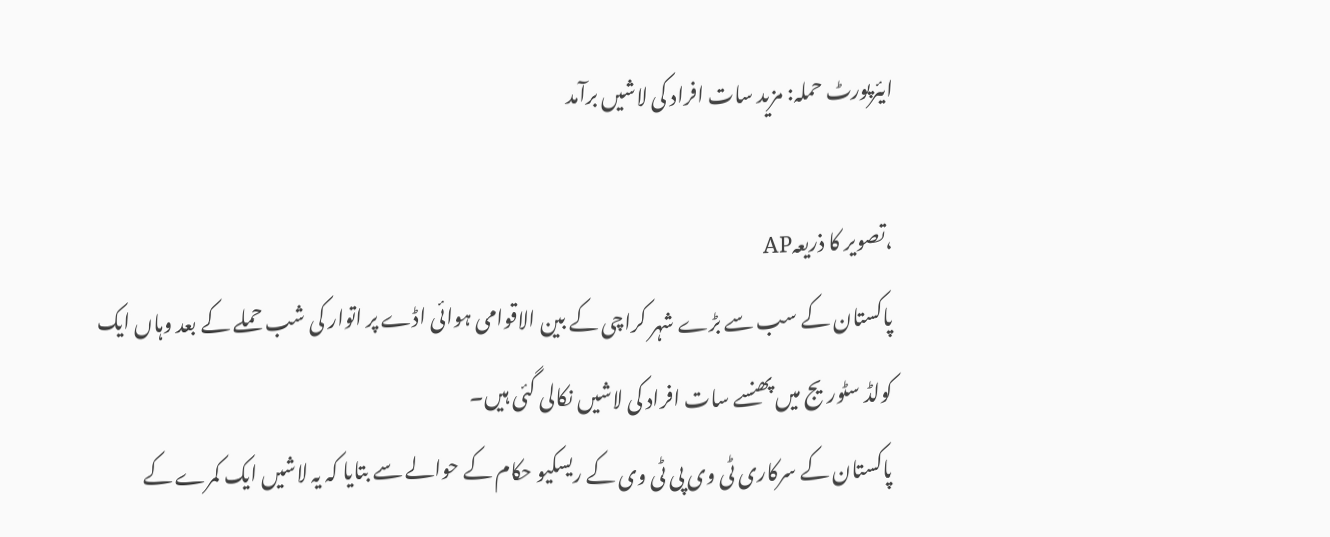ایئرپورٹ حملہ: مزید سات افراد کی لاشیں برآمد

،تصویر کا ذریعہAP
پاکستان کے سب سے بڑے شہر کراچی کے بین الاقوامی ہوائی اڈے پر اتوار کی شب حملے کے بعد وہاں ایک کولڈ سٹوریج میں پھنسے سات افراد کی لاشیں نکالی گئی ہیں۔
پاکستان کے سرکاری ٹی وی پی ٹی وی کے ریسکیو حکام کے حوالے سے بتایا کہ یہ لاشیں ایک کمرے کے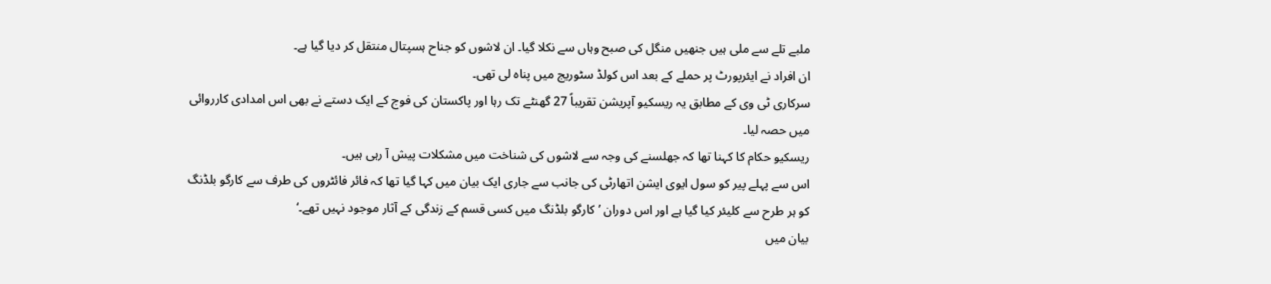ملبے تلے سے ملی ہیں جنھیں منگل کی صبح وہاں سے نکلا گیا۔ ان لاشوں کو جناح ہسپتال منتقل کر دیا گیا ہے۔
ان افراد نے ایئرپورٹ پر حملے کے بعد اس کولڈ سٹوریج میں پناہ لی تھی۔
سرکاری ٹی وی کے مطابق یہ ریسکیو آپریشن تقریباً 27 گھنٹے تک رہا اور پاکستان کی فوج کے ایک دستے نے بھی اس امدادی کارروائی میں حصہ لیا۔
ریسکیو حکام کا کہنا تھا کہ جھلسنے کی وجہ سے لاشوں کی شناخت میں مشکلات پیش آ رہی ہیں۔
اس سے پہلے پیر کو سول ایوی ایشن اتھارٹی کی جانب سے جاری ایک بیان میں کہا گیا تھا کہ فائر فائٹروں کی طرف سے کارگو بلڈنگ کو ہر طرح سے کلیئر کیا گیا ہے اور اس دوران ’کارگو بلڈنگ میں کسی قسم کے زندگی کے آثار موجود نہیں تھے۔‘
بیان میں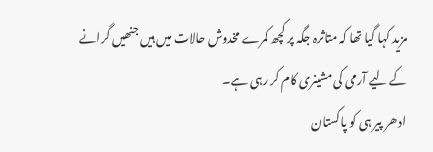مزید کہا گیا تھا کہ متاثرہ جگہ پر کچھ کمرے مخدوش حالات میں ہیں جنھیں گرانے کے لیے آرمی کی مشینری کام کر رہی ہے۔
ادھر پیر ہی کو پاکستان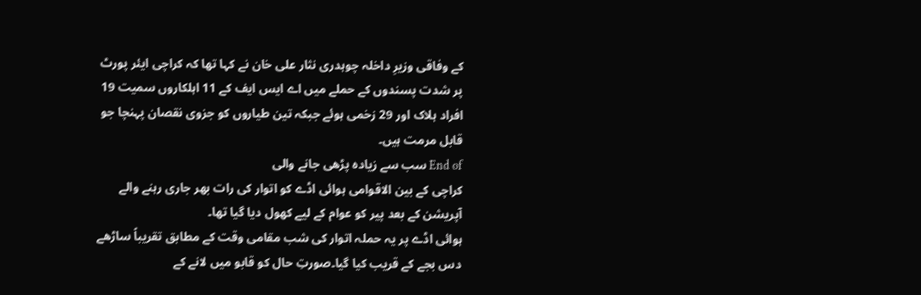کے وفاقی وزیرِ داخلہ چوہدری نثار علی خان نے کہا تھا کہ کراچی ایئر پورٹ پر شدت پسندوں کے حملے میں اے ایس ایف کے 11 اہلکاروں سمیت 19 افراد ہلاک اور 29 زخمی ہوئے جبکہ تین طیاروں کو جزوی نقصان پہنچا جو قابل مرمت ہیں۔
End of سب سے زیادہ پڑھی جانے والی
کراچی کے بین الاقوامی ہوائی اڈے کو اتوار کی رات بھر جاری رہنے والے آپریشن کے بعد پیر کو عوام کے لیے کھول دیا گیا تھا۔
ہوائی اڈے پر یہ حملہ اتوار کی شب مقامی وقت کے مطابق تقریباً ساڑھے دس بجے کے قریب کیا گیا۔صورتِ حال کو قابو میں لانے کے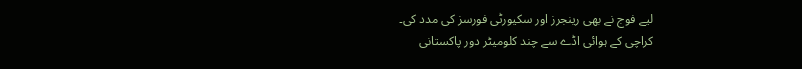لیے فوج نے بھی رینجرز اور سکیورٹی فورسز کی مدد کی۔
کراچی کے ہوائی اڈے سے چند کلومیٹر دور پاکستانی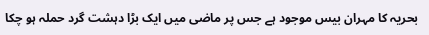بحریہ کا مہران بیس موجود ہے جس پر ماضی میں ایک بڑا دہشت گرد حملہ ہو چکا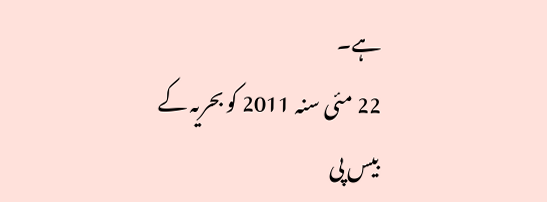ہے۔
22 مئی سنہ 2011 کو بحریہ کے بیس پی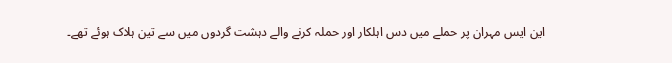این ایس مہران پر حملے میں دس اہلکار اور حملہ کرنے والے دہشت گردوں میں سے تین ہلاک ہوئے تھے۔